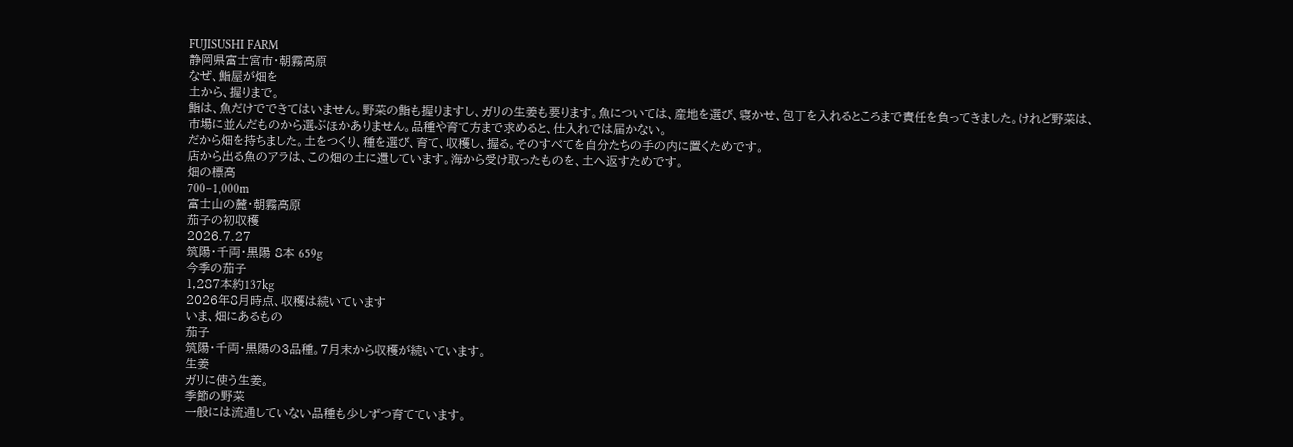FUJISUSHI FARM
静岡県富士宮市・朝霧高原
なぜ、鮨屋が畑を
土から、握りまで。
鮨は、魚だけでできてはいません。野菜の鮨も握りますし、ガリの生姜も要ります。魚については、産地を選び、寝かせ、包丁を入れるところまで責任を負ってきました。けれど野菜は、市場に並んだものから選ぶほかありません。品種や育て方まで求めると、仕入れでは届かない。
だから畑を持ちました。土をつくり、種を選び、育て、収穫し、握る。そのすべてを自分たちの手の内に置くためです。
店から出る魚のアラは、この畑の土に還しています。海から受け取ったものを、土へ返すためです。
畑の標高
700–1,000m
富士山の麓・朝霧高原
茄子の初収穫
2026.7.27
筑陽・千両・黒陽 8本 659g
今季の茄子
1,287本約137kg
2026年8月時点、収穫は続いています
いま、畑にあるもの
茄子
筑陽・千両・黒陽の3品種。7月末から収穫が続いています。
生姜
ガリに使う生姜。
季節の野菜
一般には流通していない品種も少しずつ育てています。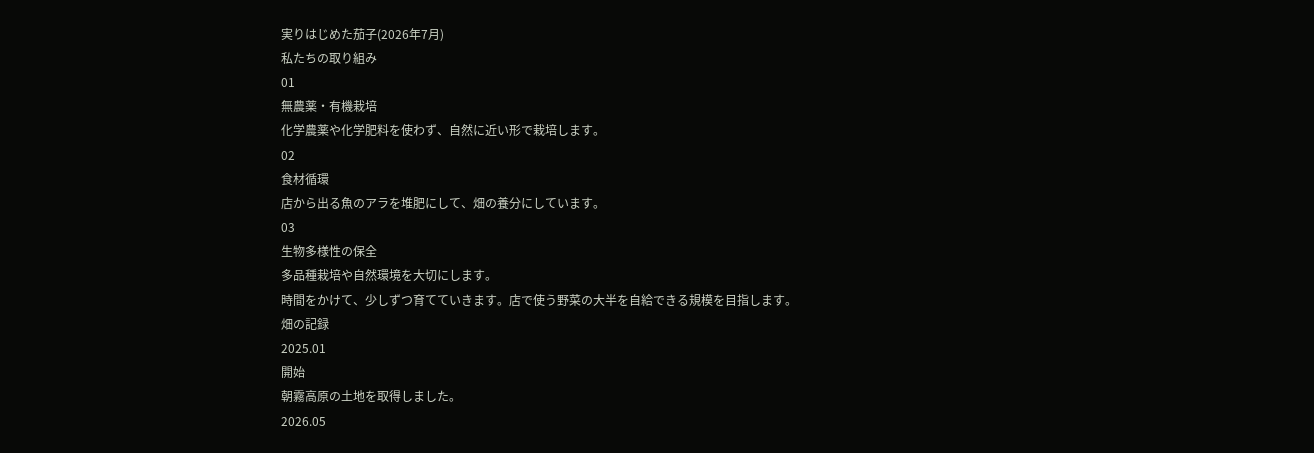実りはじめた茄子(2026年7月)
私たちの取り組み
01
無農薬・有機栽培
化学農薬や化学肥料を使わず、自然に近い形で栽培します。
02
食材循環
店から出る魚のアラを堆肥にして、畑の養分にしています。
03
生物多様性の保全
多品種栽培や自然環境を大切にします。
時間をかけて、少しずつ育てていきます。店で使う野菜の大半を自給できる規模を目指します。
畑の記録
2025.01
開始
朝霧高原の土地を取得しました。
2026.05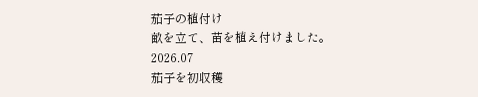茄子の植付け
畝を立て、苗を植え付けました。
2026.07
茄子を初収穫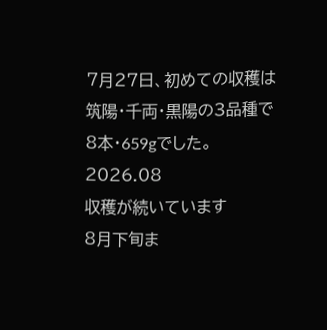7月27日、初めての収穫は筑陽・千両・黒陽の3品種で8本・659gでした。
2026.08
収穫が続いています
8月下旬ま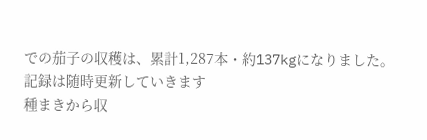での茄子の収穫は、累計1,287本・約137kgになりました。
記録は随時更新していきます
種まきから収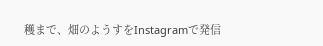穫まで、畑のようすをInstagramで発信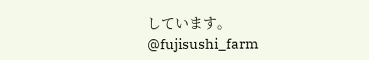しています。
@fujisushi_farm